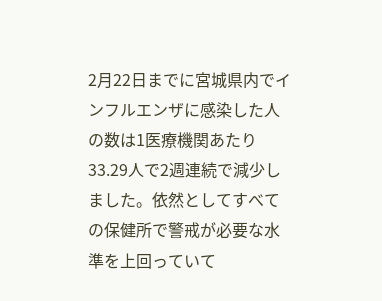2月22日までに宮城県内でインフルエンザに感染した人の数は1医療機関あたり33.29人で2週連続で減少しました。依然としてすべての保健所で警戒が必要な水準を上回っていて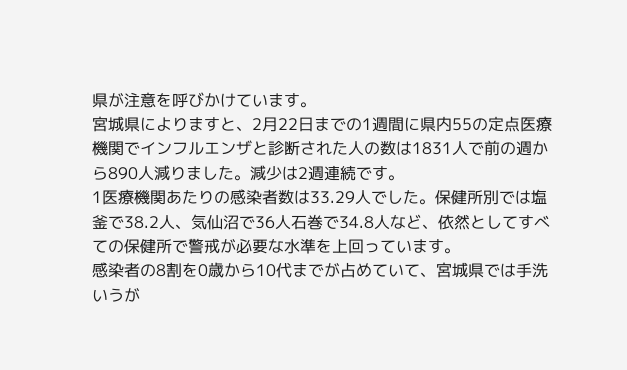県が注意を呼びかけています。
宮城県によりますと、2月22日までの1週間に県内55の定点医療機関でインフルエンザと診断された人の数は1831人で前の週から890人減りました。減少は2週連続です。
1医療機関あたりの感染者数は33.29人でした。保健所別では塩釜で38.2人、気仙沼で36人石巻で34.8人など、依然としてすべての保健所で警戒が必要な水準を上回っています。
感染者の8割を0歳から10代までが占めていて、宮城県では手洗いうが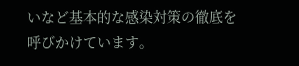いなど基本的な感染対策の徹底を呼びかけています。